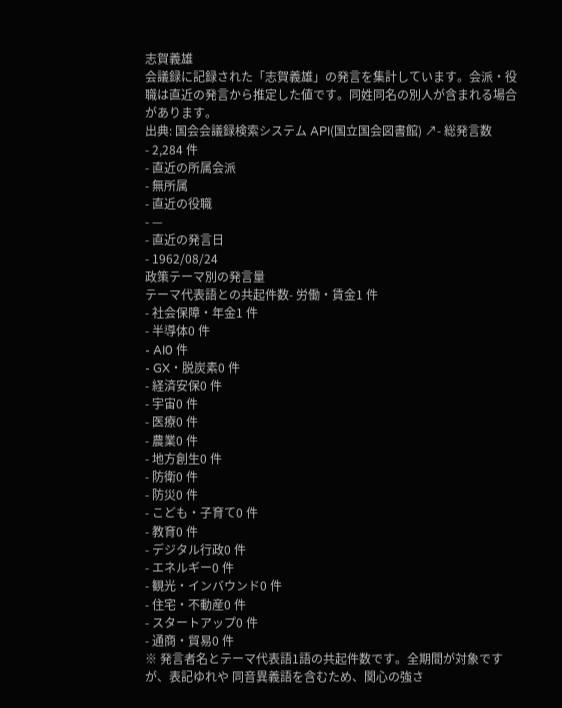志賀義雄
会議録に記録された「志賀義雄」の発言を集計しています。会派・役職は直近の発言から推定した値です。同姓同名の別人が含まれる場合があります。
出典: 国会会議録検索システム API(国立国会図書館) ↗- 総発言数
- 2,284 件
- 直近の所属会派
- 無所属
- 直近の役職
- —
- 直近の発言日
- 1962/08/24
政策テーマ別の発言量
テーマ代表語との共起件数- 労働・賃金1 件
- 社会保障・年金1 件
- 半導体0 件
- AI0 件
- GX・脱炭素0 件
- 経済安保0 件
- 宇宙0 件
- 医療0 件
- 農業0 件
- 地方創生0 件
- 防衛0 件
- 防災0 件
- こども・子育て0 件
- 教育0 件
- デジタル行政0 件
- エネルギー0 件
- 観光・インバウンド0 件
- 住宅・不動産0 件
- スタートアップ0 件
- 通商・貿易0 件
※ 発言者名とテーマ代表語1語の共起件数です。全期間が対象ですが、表記ゆれや 同音異義語を含むため、関心の強さ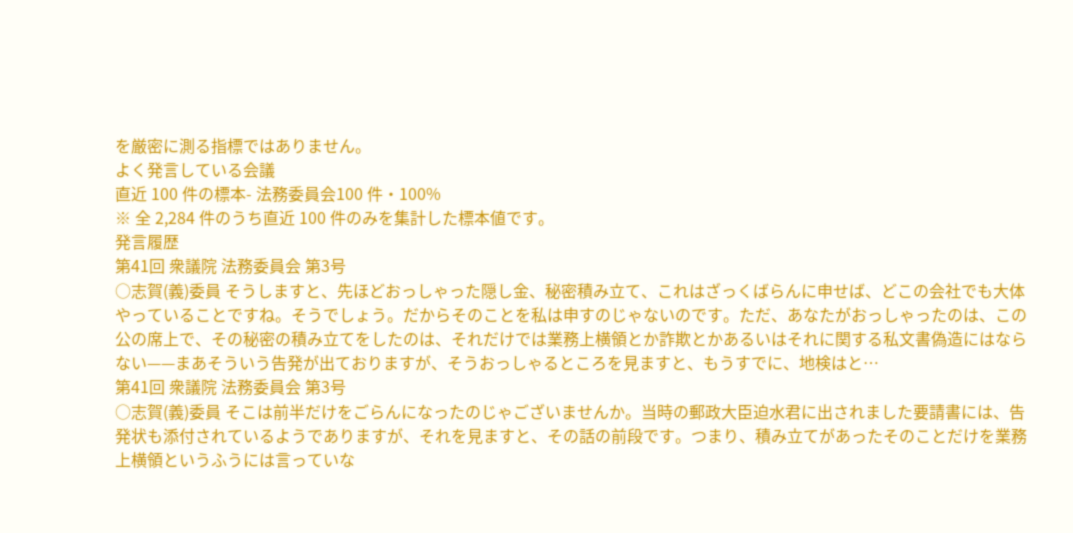を厳密に測る指標ではありません。
よく発言している会議
直近 100 件の標本- 法務委員会100 件・100%
※ 全 2,284 件のうち直近 100 件のみを集計した標本値です。
発言履歴
第41回 衆議院 法務委員会 第3号
○志賀(義)委員 そうしますと、先ほどおっしゃった隠し金、秘密積み立て、これはざっくばらんに申せば、どこの会社でも大体やっていることですね。そうでしょう。だからそのことを私は申すのじゃないのです。ただ、あなたがおっしゃったのは、この公の席上で、その秘密の積み立てをしたのは、それだけでは業務上横領とか詐欺とかあるいはそれに関する私文書偽造にはならない——まあそういう告発が出ておりますが、そうおっしゃるところを見ますと、もうすでに、地検はと…
第41回 衆議院 法務委員会 第3号
○志賀(義)委員 そこは前半だけをごらんになったのじゃございませんか。当時の郵政大臣迫水君に出されました要請書には、告発状も添付されているようでありますが、それを見ますと、その話の前段です。つまり、積み立てがあったそのことだけを業務上横領というふうには言っていな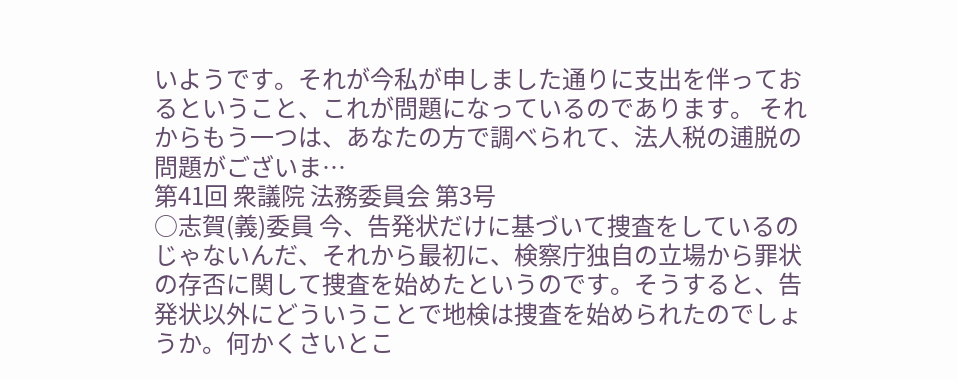いようです。それが今私が申しました通りに支出を伴っておるということ、これが問題になっているのであります。 それからもう一つは、あなたの方で調べられて、法人税の逋脱の問題がございま…
第41回 衆議院 法務委員会 第3号
○志賀(義)委員 今、告発状だけに基づいて捜査をしているのじゃないんだ、それから最初に、検察庁独自の立場から罪状の存否に関して捜査を始めたというのです。そうすると、告発状以外にどういうことで地検は捜査を始められたのでしょうか。何かくさいとこ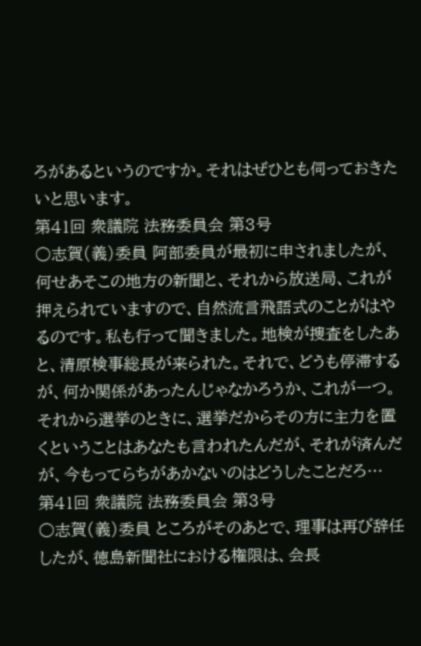ろがあるというのですか。それはぜひとも伺っておきたいと思います。
第41回 衆議院 法務委員会 第3号
○志賀(義)委員 阿部委員が最初に申されましたが、何せあそこの地方の新聞と、それから放送局、これが押えられていますので、自然流言飛語式のことがはやるのです。私も行って聞きました。地検が捜査をしたあと、清原検事総長が来られた。それで、どうも停滞するが、何か関係があったんじゃなかろうか、これが一つ。それから選挙のときに、選挙だからその方に主力を置くということはあなたも言われたんだが、それが済んだが、今もってらちがあかないのはどうしたことだろ…
第41回 衆議院 法務委員会 第3号
○志賀(義)委員 ところがそのあとで、理事は再び辞任したが、徳島新聞社における権限は、会長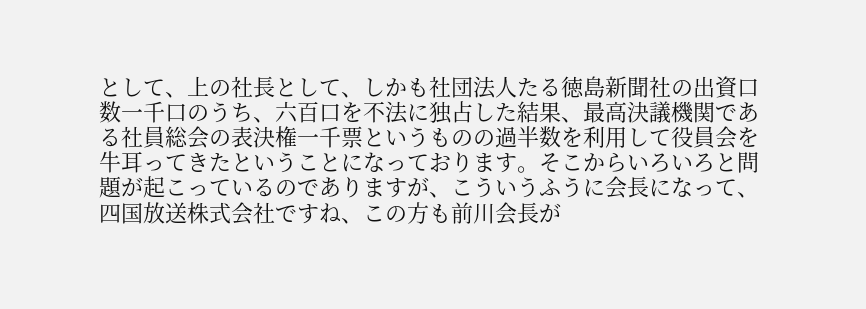として、上の社長として、しかも社団法人たる徳島新聞社の出資口数一千口のうち、六百口を不法に独占した結果、最高決議機関である社員総会の表決権一千票というものの過半数を利用して役員会を牛耳ってきたということになっております。そこからいろいろと問題が起こっているのでありますが、こういうふうに会長になって、四国放送株式会社ですね、この方も前川会長が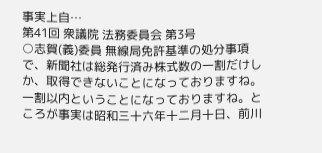事実上自…
第41回 衆議院 法務委員会 第3号
○志賀(義)委員 無線局免許基準の処分事項で、新聞社は総発行済み株式数の一割だけしか、取得できないことになっておりますね。一割以内ということになっておりますね。ところが事実は昭和三十六年十二月十日、前川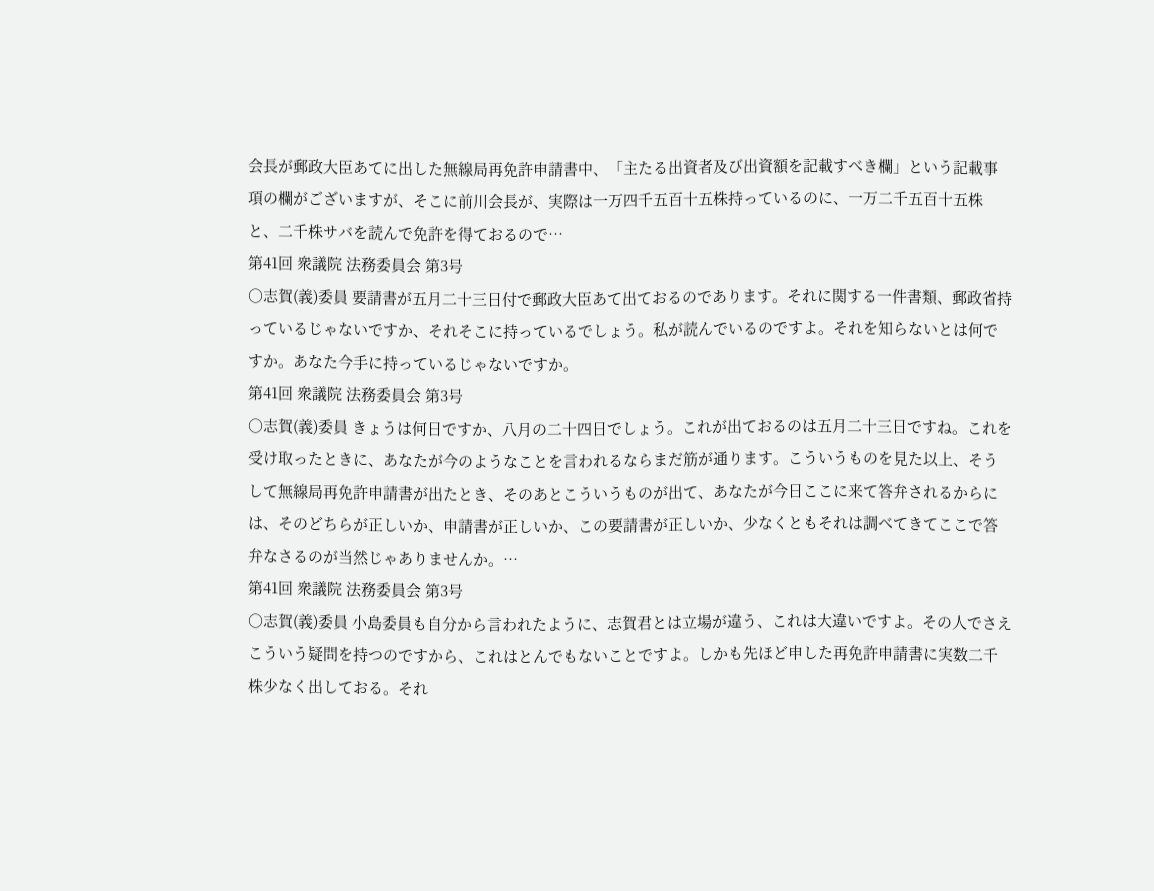会長が郵政大臣あてに出した無線局再免許申請書中、「主たる出資者及び出資額を記載すべき欄」という記載事項の欄がございますが、そこに前川会長が、実際は一万四千五百十五株持っているのに、一万二千五百十五株と、二千株サバを読んで免許を得ておるので…
第41回 衆議院 法務委員会 第3号
○志賀(義)委員 要請書が五月二十三日付で郵政大臣あて出ておるのであります。それに関する一件書類、郵政省持っているじゃないですか、それそこに持っているでしょう。私が読んでいるのですよ。それを知らないとは何ですか。あなた今手に持っているじゃないですか。
第41回 衆議院 法務委員会 第3号
○志賀(義)委員 きょうは何日ですか、八月の二十四日でしょう。これが出ておるのは五月二十三日ですね。これを受け取ったときに、あなたが今のようなことを言われるならまだ筋が通ります。こういうものを見た以上、そうして無線局再免許申請書が出たとき、そのあとこういうものが出て、あなたが今日ここに来て答弁されるからには、そのどちらが正しいか、申請書が正しいか、この要請書が正しいか、少なくともそれは調べてきてここで答弁なさるのが当然じゃありませんか。…
第41回 衆議院 法務委員会 第3号
○志賀(義)委員 小島委員も自分から言われたように、志賀君とは立場が違う、これは大違いですよ。その人でさえこういう疑問を持つのですから、これはとんでもないことですよ。しかも先ほど申した再免許申請書に実数二千株少なく出しておる。それ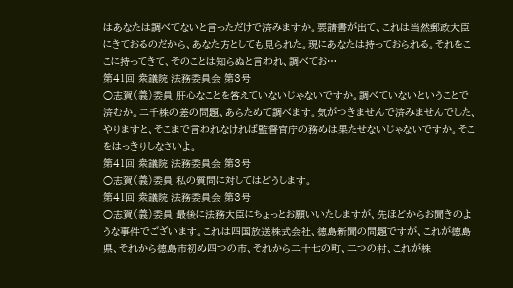はあなたは調べてないと言っただけで済みますか。要請書が出て、これは当然郵政大臣にきておるのだから、あなた方としても見られた。現にあなたは持っておられる。それをここに持ってきて、そのことは知らぬと言われ、調べてお…
第41回 衆議院 法務委員会 第3号
○志賀(義)委員 肝心なことを答えていないじゃないですか。調べていないということで済むか。二千株の差の問題、あらためて調べます。気がつきませんで済みませんでした、やりますと、そこまで言われなければ監督官庁の務めは果たせないじゃないですか。そこをはっきりしなさいよ。
第41回 衆議院 法務委員会 第3号
○志賀(義)委員 私の質問に対してはどうします。
第41回 衆議院 法務委員会 第3号
○志賀(義)委員 最後に法務大臣にちょっとお願いいたしますが、先ほどからお聞きのような事件でございます。これは四国放送株式会社、徳島新聞の問題ですが、これが徳島県、それから徳島市初め四つの市、それから二十七の町、二つの村、これが株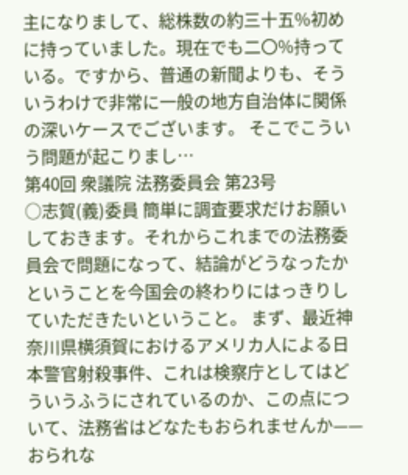主になりまして、総株数の約三十五%初めに持っていました。現在でも二〇%持っている。ですから、普通の新聞よりも、そういうわけで非常に一般の地方自治体に関係の深いケースでございます。 そこでこういう問題が起こりまし…
第40回 衆議院 法務委員会 第23号
○志賀(義)委員 簡単に調査要求だけお願いしておきます。それからこれまでの法務委員会で問題になって、結論がどうなったかということを今国会の終わりにはっきりしていただきたいということ。 まず、最近神奈川県横須賀におけるアメリカ人による日本警官射殺事件、これは検察庁としてはどういうふうにされているのか、この点について、法務省はどなたもおられませんか——おられな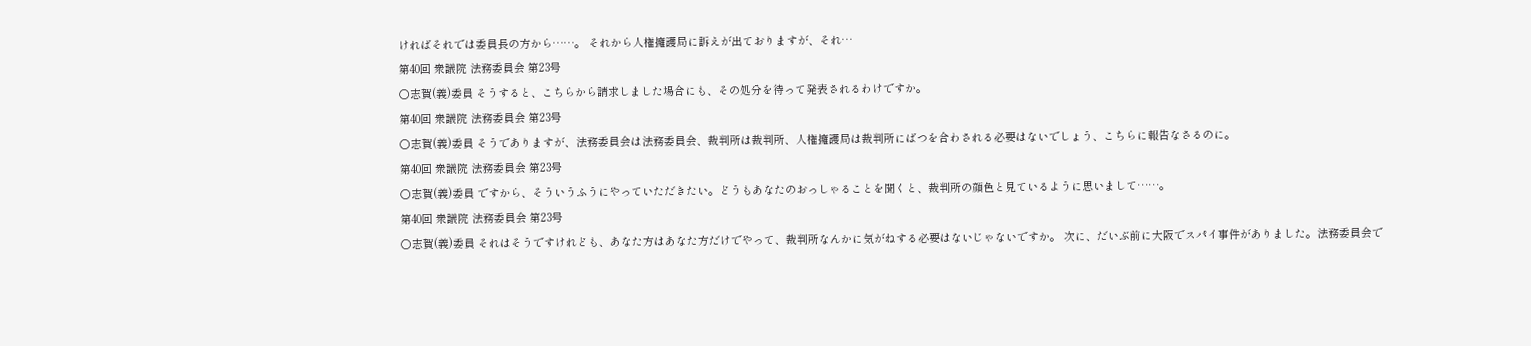ければそれでは委員長の方から……。 それから人権擁護局に訴えが出ておりますが、それ…
第40回 衆議院 法務委員会 第23号
○志賀(義)委員 そうすると、こちらから請求しました場合にも、その処分を待って発表されるわけですか。
第40回 衆議院 法務委員会 第23号
○志賀(義)委員 そうでありますが、法務委員会は法務委員会、裁判所は裁判所、人権擁護局は裁判所にばつを合わされる必要はないでしょう、こちらに報告なさるのに。
第40回 衆議院 法務委員会 第23号
○志賀(義)委員 ですから、そういうふうにやっていただきたい。どうもあなたのおっしゃることを聞くと、裁判所の顔色と見ているように思いまして……。
第40回 衆議院 法務委員会 第23号
○志賀(義)委員 それはそうですけれども、あなた方はあなた方だけでやって、裁判所なんかに気がねする必要はないじゃないですか。 次に、だいぶ前に大阪でスパイ事件がありました。法務委員会で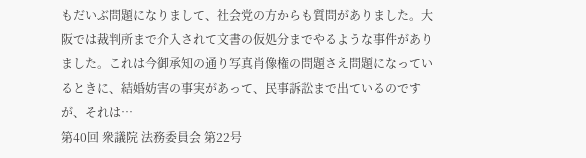もだいぶ問題になりまして、社会党の方からも質問がありました。大阪では裁判所まで介入されて文書の仮処分までやるような事件がありました。これは今御承知の通り写真肖像権の問題さえ問題になっているときに、結婚妨害の事実があって、民事訴訟まで出ているのですが、それは…
第40回 衆議院 法務委員会 第22号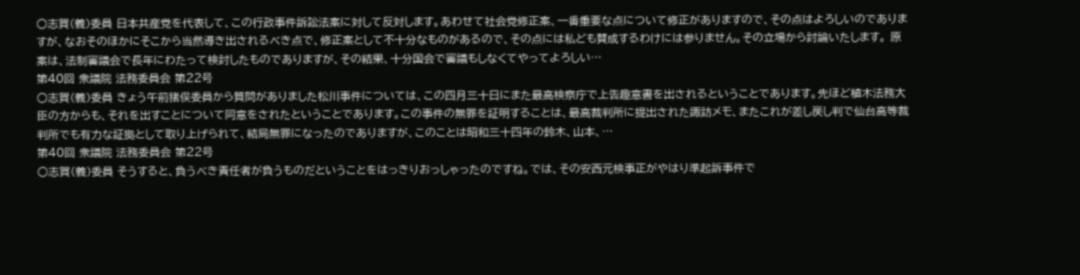○志賀(義)委員 日本共産党を代表して、この行政事件訴訟法案に対して反対します。あわせて社会党修正案、一番重要な点について修正がありますので、その点はよろしいのでありますが、なおそのほかにそこから当然導き出されるべき点で、修正案として不十分なものがあるので、その点には私ども賛成するわけには参りません。その立場から討論いたします。 原案は、法制審議会で長年にわたって検討したものでありますが、その結果、十分国会で審議もしなくてやってよろしい…
第40回 衆議院 法務委員会 第22号
○志賀(義)委員 きょう午前猪俣委員から質問がありました松川事件については、この四月三十日にまた最高検察庁で上告趣意書を出されるということであります。先ほど植木法務大臣の方からも、それを出すことについて同意をされたということであります。この事件の無罪を証明することは、最高裁判所に提出された諏訪メモ、またこれが差し戻し判で仙台高等裁判所でも有力な証拠として取り上げられて、結局無罪になったのでありますが、このことは昭和三十四年の鈴木、山本、…
第40回 衆議院 法務委員会 第22号
○志賀(義)委員 そうすると、負うべき責任者が負うものだということをはっきりおっしゃったのですね。では、その安西元検事正がやはり準起訴事件で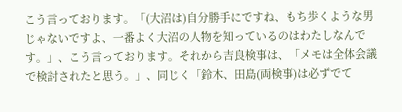こう言っております。「(大沼は)自分勝手にですね、もち歩くような男じゃないですよ、一番よく大沼の人物を知っているのはわたしなんです。」、こう言っております。それから吉良検事は、「メモは全体会議で検討されたと思う。」、同じく「鈴木、田島(両検事)は必ずでて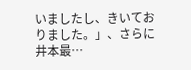いましたし、きいておりました。」、さらに井本最…